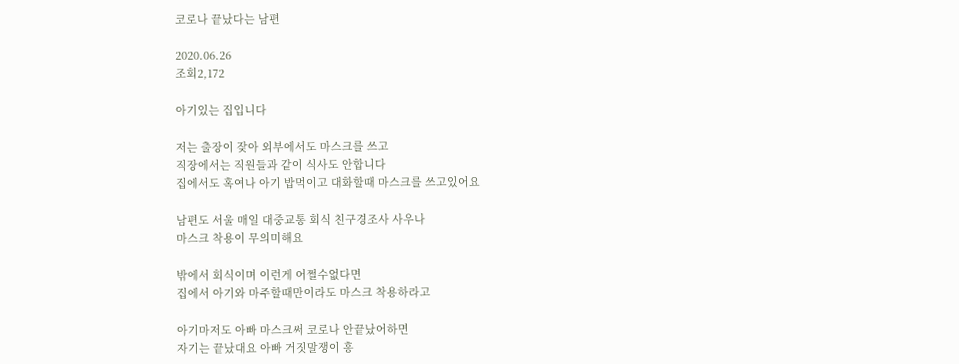코로나 끝났다는 남편

2020.06.26
조회2,172

아기있는 집입니다

저는 출장이 잦아 외부에서도 마스크를 쓰고
직장에서는 직원들과 같이 식사도 안합니다
집에서도 혹여나 아기 밥먹이고 대화할때 마스크를 쓰고있어요

남편도 서울 매일 대중교통 회식 친구경조사 사우나
마스크 착용이 무의미해요

밖에서 회식이며 이런게 어쩔수없다면
집에서 아기와 마주할때만이라도 마스크 착용하라고

아기마저도 아빠 마스크써 코로나 안끝났어하면
자기는 끝났대요 아빠 거짓말쟁이 흥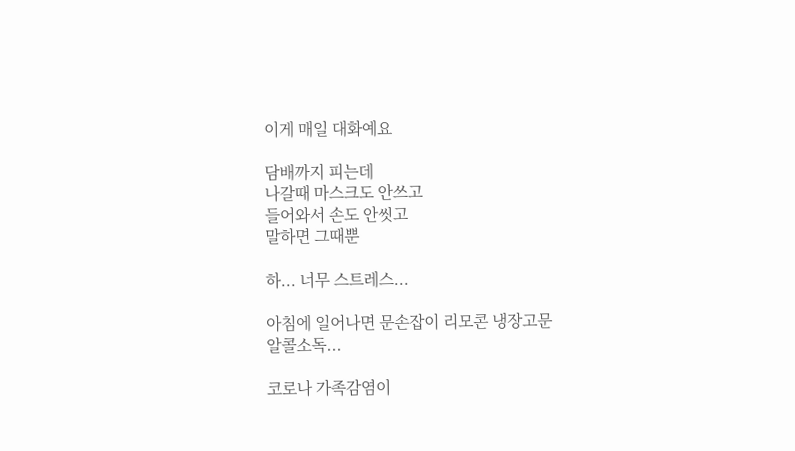이게 매일 대화예요

담배까지 피는데
나갈때 마스크도 안쓰고
들어와서 손도 안씻고
말하면 그때뿐

하... 너무 스트레스...

아침에 일어나면 문손잡이 리모콘 냉장고문
알콜소독...

코로나 가족감염이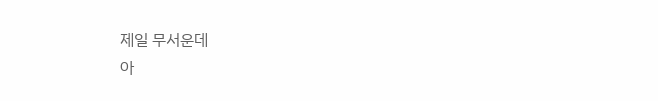제일 무서운데
아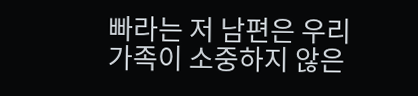빠라는 저 남편은 우리가족이 소중하지 않은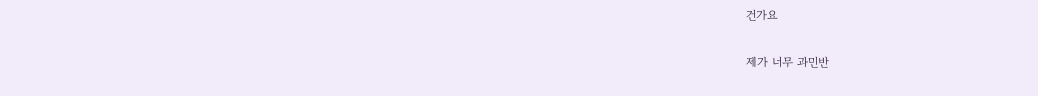건가요

제가 너무 과민반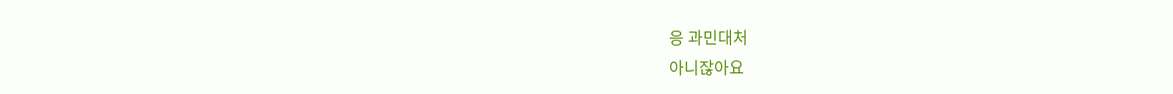응 과민대처
아니잖아요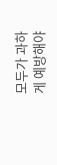모두가 과하게 예방해야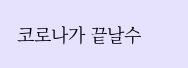코로나가 끝날수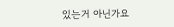있는거 아닌가요